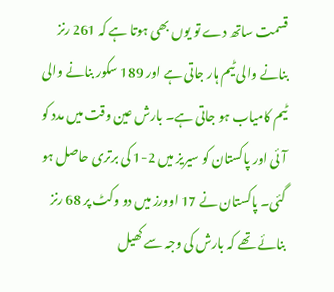قسمت ساتھ دے تو یوں بھی ہوتا ہے کہ 261 رنز بنانے والی ٹیم ہار جاتی ہے اور 189 سکور بنانے والی ٹیم کامیاب ہو جاتی ہے۔ بارش عین وقت میں مدد کو آئی اور پاکستان کو سیریز میں 2-1 کی برتری حاصل ہو گئی۔ پاکستان نے 17 اوورز میں دو وکٹ پر 68 رنز بنائے تھے کہ بارش کی وجہ سے کھیل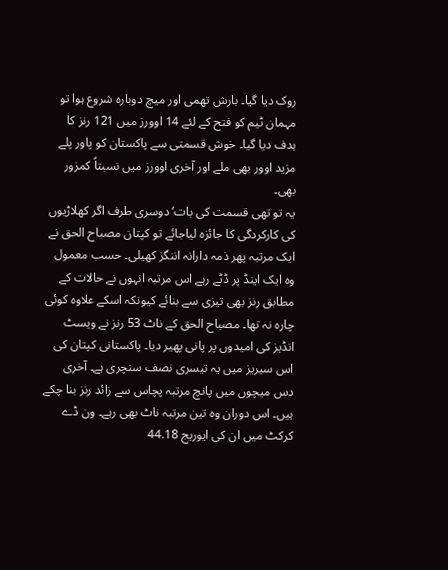روک دیا گیا۔ بارش تھمی اور میچ دوبارہ شروع ہوا تو مہمان ٹیم کو فتح کے لئے 14 اوورز میں 121 رنز کا ہدف دیا گیا۔ خوش قسمتی سے پاکستان کو پاور پلے مزید اوور بھی ملے اور آخری اوورز میں نسبتاً کمزور بھی۔
یہ تو تھی قسمت کی بات‘ دوسری طرف اگر کھلاڑیوں کی کارکردگی کا جائزہ لیاجائے تو کپتان مصباح الحق نے ایک مرتبہ پھر ذمہ دارانہ اننگز کھیلی۔ حسب معمول وہ ایک اینڈ پر ڈٹے رہے اس مرتبہ انہوں نے حالات کے مطابق رنز بھی تیزی سے بنائے کیونکہ اسکے علاوہ کوئی چارہ نہ تھا۔ مصباح الحق کے ناٹ 53 رنز نے ویسٹ انڈیز کی امیدوں پر پانی پھیر دیا۔ پاکستانی کپتان کی اس سیریز میں یہ تیسری نصف سنچری ہے۔ آخری دس میچوں میں پانچ مرتبہ پچاس سے زائد رنز بنا چکے ہیں۔ اس دوران وہ تین مرتبہ ناٹ بھی رہے۔ ون ڈے کرکٹ میں ان کی ایوریج 44.18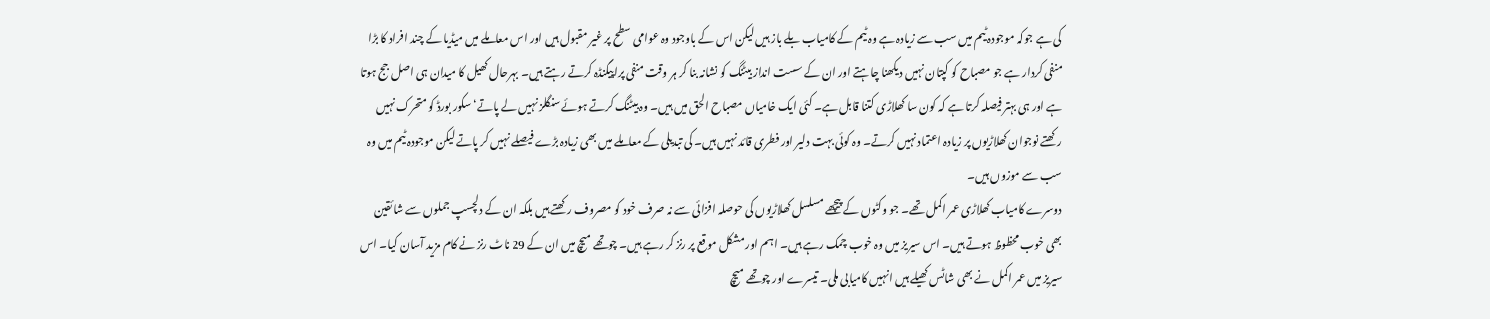کی ہے جوکہ موجودہ ٹیم میں سب سے زیادہ ہے وہ ٹیم کے کامیاب بلے باز ہیں لیکن اس کے باوجود وہ عوامی سطح پر غیر مقبول ہیں اور اس معاملے میں میڈیا کے چند افراد کا بڑا منفی کردار ہے جو مصباح کو کپتان نہیں دیکھنا چاہتے اور ان کے سست انداز بیٹنگ کو نشانہ بنا کر ہر وقت منفی پراپیگنڈہ کرتے رہتے ہیں۔ بہرحال کھیل کا میدان ہی اصل جج ہوتا ہے اور ہی بہتر فیصلہ کرتا ہے کہ کون سا کھلاڑی کتنا قابل ہے۔ کئی ایک خامیاں مصباح الحق میں ہیں۔ وہ بیٹنگ کرتے ہوئے سنگلز نہیں لے پاتے‘ سکور بورڈ کو متحرک نہیں رکھتے نوجوان کھلاڑیوں پر زیادہ اعتماد نہیں کرتے۔ وہ کوئی بہت دلیر اور فطری قائد نہیں ہیں۔ کی تبدیلی کے معاملے میں بھی زیادہ بڑے فیصلے نہیں کر پاتے لیکن موجودہ ٹیم میں وہ سب سے موزوں ہیں۔
دوسرے کامیاب کھلاڑی عمر اکمل تھے۔ جو وکٹوں کے پیچھے مسلسل کھلاڑیوں کی حوصلہ افزائی سے نہ صرف خود کو مصروف رکھتے ہیں بلکہ ان کے دلچسپ جملوں سے شائقین بھی خوب محظوظ ہوتے ہیں۔ اس سیریز میں وہ خوب چمک رہے ہیں۔ اہم اور مشکل موقع پر رنز کر رہے ہیں۔ چوتھے میچ میں ان کے 29 ناٹ رنز نے کام مزید آسان کیا۔ اس سیریز میں عمر اکمل نے بھی شاٹس کھیلے ہیں انہیں کامیابی ملی۔ تیسرے اور چوتھے میچ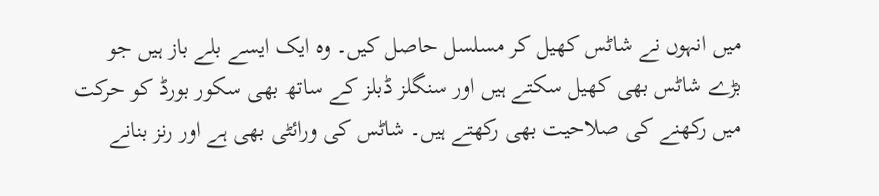میں انہوں نے شاٹس کھیل کر مسلسل حاصل کیں۔ وہ ایک ایسے بلے باز ہیں جو بڑے شاٹس بھی کھیل سکتے ہیں اور سنگلز ڈبلز کے ساتھ بھی سکور بورڈ کو حرکت میں رکھنے کی صلاحیت بھی رکھتے ہیں۔ شاٹس کی ورائٹی بھی ہے اور رنز بنانے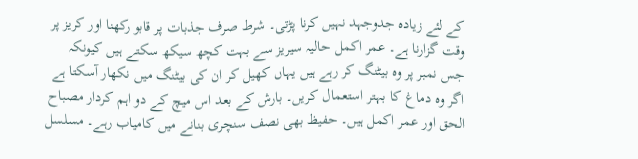کے لئے زیادہ جدوجہد نہیں کرنا پڑتی۔ شرط صرف جذبات پر قابو رکھنا اور کریز پر وقت گزارنا ہے۔ عمر اکمل حالیہ سیریز سے بہت کچھ سیکھ سکتے ہیں کیونکہ جس نمبر پر وہ بیٹنگ کر رہے ہیں یہاں کھیل کر ان کی بیٹنگ میں نکھار آسکتا ہے اگر وہ دماغ کا بہتر استعمال کریں۔ بارش کے بعد اس میچ کے دو اہم کردار مصباح الحق اور عمر اکمل ہیں۔ حفیظ بھی نصف سنچری بنانے میں کامیاب رہے۔ مسلسل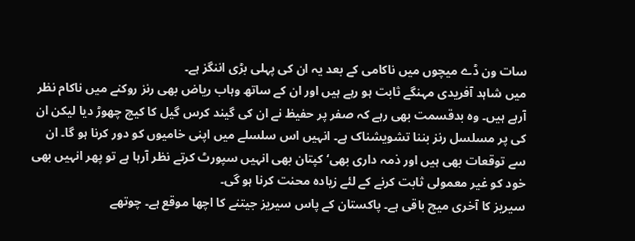سات ون ڈے میچوں میں ناکامی کے بعد یہ ان کی پہلی بڑی اننگز ہے۔
میں شاہد آفریدی مہنگے ثابت ہو رہے ہیں اور ان کے ساتھ وہاب ریاض بھی رنز روکنے میں ناکام نظر آرہے ہیں۔ وہ بدقسمت بھی رہے کہ صفر پر حفیظ نے ان کی گیند کرس گیل کا کیچ چھوڑ دیا لیکن ان کی پر مسلسل رنز بننا تشویشناک ہے۔ انہیں اس سلسلے میں اپنی خامیوں کو دور کرنا ہو گا۔ ان سے توقعات بھی ہیں اور ذمہ داری بھی‘ کپتان بھی انہیں سپورٹ کرتے نظر آرہا ہے تو پھر انہیں بھی خود کو غیر معمولی ثابت کرنے کے لئے زیادہ محنت کرنا ہو گی۔
سیریز کا آخری میچ باقی ہے۔ پاکستان کے پاس سیریز جیتنے کا اچھا موقع ہے۔ چوتھے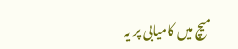میچ میں کامیابی پر یہ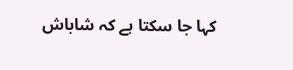کہا جا سکتا ہے کہ شاباش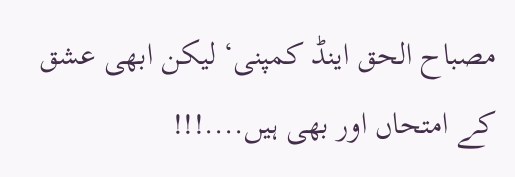مصباح الحق اینڈ کمپنی‘ لیکن ابھی عشق کے امتحاں اور بھی ہیں....!!!